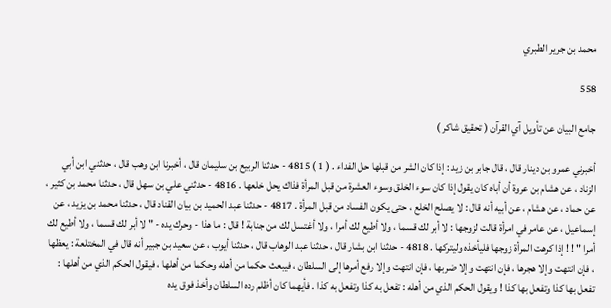محمد بن جرير الطبري

558

جامع البيان عن تأويل آي القرآن ( تحقيق شاكر )

أخبرني عمرو بن دينار قال ، قال جابر بن زيد : إذا كان الشر من قبلها حل الفداء . ( 1 ) 4815 - حدثنا الربيع بن سليمان قال ، أخبرنا ابن وهب قال ، حدثني ابن أبي الزناد ، عن هشام بن عروة أن أباه كان يقول إذا كان سوء الخلق وسوء العشرة من قبل المرأة فذاك يحل خلعها . 4816 - حدثني علي بن سهل قال ، حدثنا محمد بن كثير ، عن حماد ، عن هشام ، عن أبيه أنه قال : لا يصلح الخلع ، حتى يكون الفساد من قبل المرأة . 4817 - حدثنا عبد الحميد بن بيان القناد قال ، حدثنا محمد بن يزيد ، عن إسماعيل ، عن عامر في امرأة قالت لزوجها : لا أبر لك قسما ، ولا أطيع لك أمرا ، ولا أغتسل لك من جنابة ! قال : ما هذا - وحرك يده - " لا أبر لك قسما ، ولا أطيع لك أمرا " ! ! إذا كرهت المرأة زوجها فليأخذه وليتركها . 4818 - حدثنا ابن بشار قال ، حدثنا عبد الوهاب قال ، حدثنا أيوب ، عن سعيد بن جبير أنه قال في المختلعة : يعظها ، فإن انتهت وإلا هجرها ، فإن انتهت وإلا ضربها ، فإن انتهت وإلا رفع أمرها إلى السلطان ، فيبعث حكما من أهله وحكما من أهلها ، فيقول الحكم الذي من أهلها : تفعل بها كذا وتفعل بها كذا ! ويقول الحكم الذي من أهله : تفعل به كذا وتفعل به كذا . فأيهما كان أظلم رده السلطان وأخذ فوق يده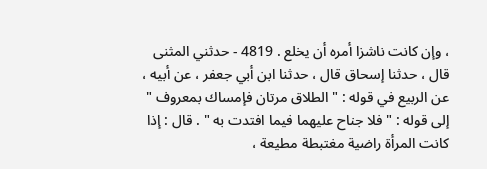، وإن كانت ناشزا أمره أن يخلع . 4819 - حدثني المثنى قال ، حدثنا إسحاق قال ، حدثنا ابن أبي جعفر ، عن أبيه ، عن الربيع في قوله : " الطلاق مرتان فإمساك بمعروف " إلى قوله : " فلا جناح عليهما فيما افتدت به " . قال : إذا كانت المرأة راضية مغتبطة مطيعة ،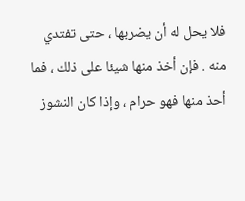فلا يحل له أن يضربها ، حتى تفتدي منه . فإن أخذ منها شيئا على ذلك ، فما أحذ منها فهو حرام ، وإذا كان النشوز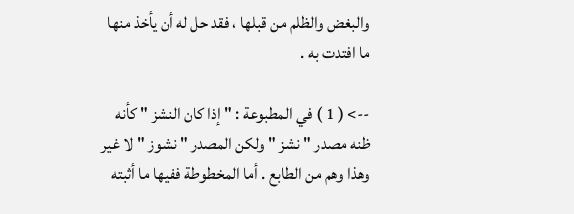والبغض والظلم من قبلها ، فقد حل له أن يأخذ منها ما افتدت به .

--> ( 1 ) في المطبوعة : " إذا كان النشز " كأنه ظنه مصدر " نشز " ولكن المصدر " نشوز " لا غير وهذا وهم من الطابع . أما المخطوطة ففيها ما أثبته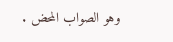وهو الصواب المحض .